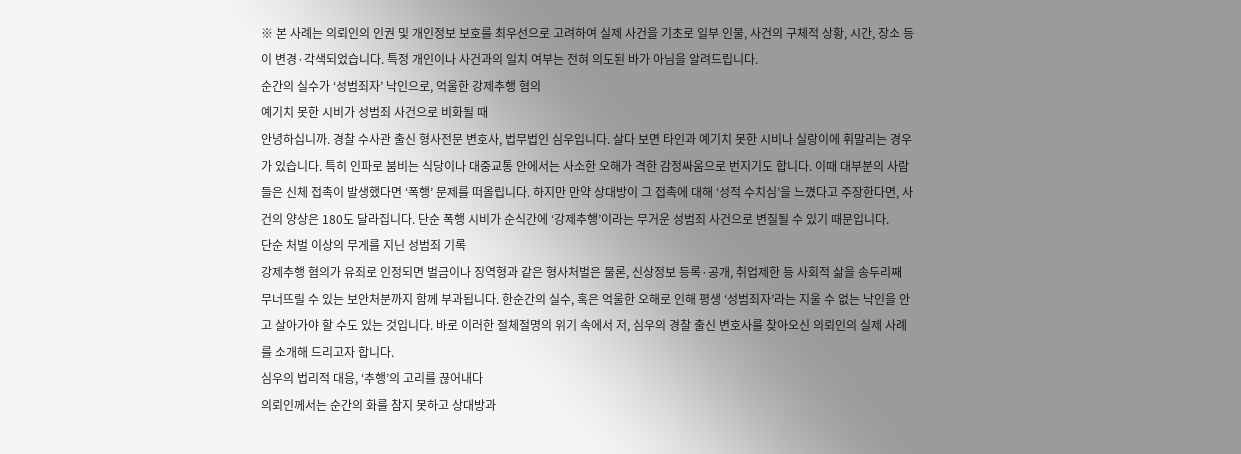※ 본 사례는 의뢰인의 인권 및 개인정보 보호를 최우선으로 고려하여 실제 사건을 기초로 일부 인물, 사건의 구체적 상황, 시간, 장소 등이 변경·각색되었습니다. 특정 개인이나 사건과의 일치 여부는 전혀 의도된 바가 아님을 알려드립니다.
순간의 실수가 ‘성범죄자’ 낙인으로, 억울한 강제추행 혐의
예기치 못한 시비가 성범죄 사건으로 비화될 때
안녕하십니까. 경찰 수사관 출신 형사전문 변호사, 법무법인 심우입니다. 살다 보면 타인과 예기치 못한 시비나 실랑이에 휘말리는 경우가 있습니다. 특히 인파로 붐비는 식당이나 대중교통 안에서는 사소한 오해가 격한 감정싸움으로 번지기도 합니다. 이때 대부분의 사람들은 신체 접촉이 발생했다면 ‘폭행’ 문제를 떠올립니다. 하지만 만약 상대방이 그 접촉에 대해 ‘성적 수치심’을 느꼈다고 주장한다면, 사건의 양상은 180도 달라집니다. 단순 폭행 시비가 순식간에 ‘강제추행’이라는 무거운 성범죄 사건으로 변질될 수 있기 때문입니다.
단순 처벌 이상의 무게를 지닌 성범죄 기록
강제추행 혐의가 유죄로 인정되면 벌금이나 징역형과 같은 형사처벌은 물론, 신상정보 등록·공개, 취업제한 등 사회적 삶을 송두리째 무너뜨릴 수 있는 보안처분까지 함께 부과됩니다. 한순간의 실수, 혹은 억울한 오해로 인해 평생 ‘성범죄자’라는 지울 수 없는 낙인을 안고 살아가야 할 수도 있는 것입니다. 바로 이러한 절체절명의 위기 속에서 저, 심우의 경찰 출신 변호사를 찾아오신 의뢰인의 실제 사례를 소개해 드리고자 합니다.
심우의 법리적 대응, ‘추행’의 고리를 끊어내다
의뢰인께서는 순간의 화를 참지 못하고 상대방과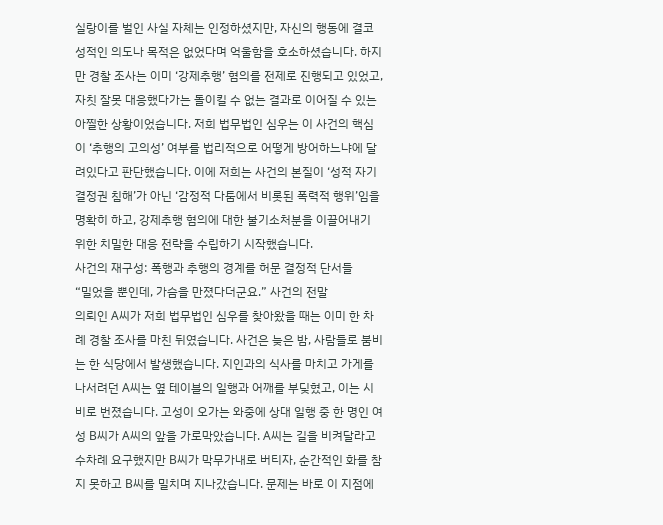실랑이를 벌인 사실 자체는 인정하셨지만, 자신의 행동에 결코 성적인 의도나 목적은 없었다며 억울함을 호소하셨습니다. 하지만 경찰 조사는 이미 ‘강제추행’ 혐의를 전제로 진행되고 있었고, 자칫 잘못 대응했다가는 돌이킬 수 없는 결과로 이어질 수 있는 아찔한 상황이었습니다. 저희 법무법인 심우는 이 사건의 핵심이 ‘추행의 고의성’ 여부를 법리적으로 어떻게 방어하느냐에 달려있다고 판단했습니다. 이에 저희는 사건의 본질이 ‘성적 자기결정권 침해’가 아닌 ‘감정적 다툼에서 비롯된 폭력적 행위’임을 명확히 하고, 강제추행 혐의에 대한 불기소처분을 이끌어내기 위한 치밀한 대응 전략을 수립하기 시작했습니다.
사건의 재구성: 폭행과 추행의 경계를 허문 결정적 단서들
“밀었을 뿐인데, 가슴을 만졌다더군요.” 사건의 전말
의뢰인 A씨가 저희 법무법인 심우를 찾아왔을 때는 이미 한 차례 경찰 조사를 마친 뒤였습니다. 사건은 늦은 밤, 사람들로 붐비는 한 식당에서 발생했습니다. 지인과의 식사를 마치고 가게를 나서려던 A씨는 옆 테이블의 일행과 어깨를 부딪혔고, 이는 시비로 번졌습니다. 고성이 오가는 와중에 상대 일행 중 한 명인 여성 B씨가 A씨의 앞을 가로막았습니다. A씨는 길을 비켜달라고 수차례 요구했지만 B씨가 막무가내로 버티자, 순간적인 화를 참지 못하고 B씨를 밀치며 지나갔습니다. 문제는 바로 이 지점에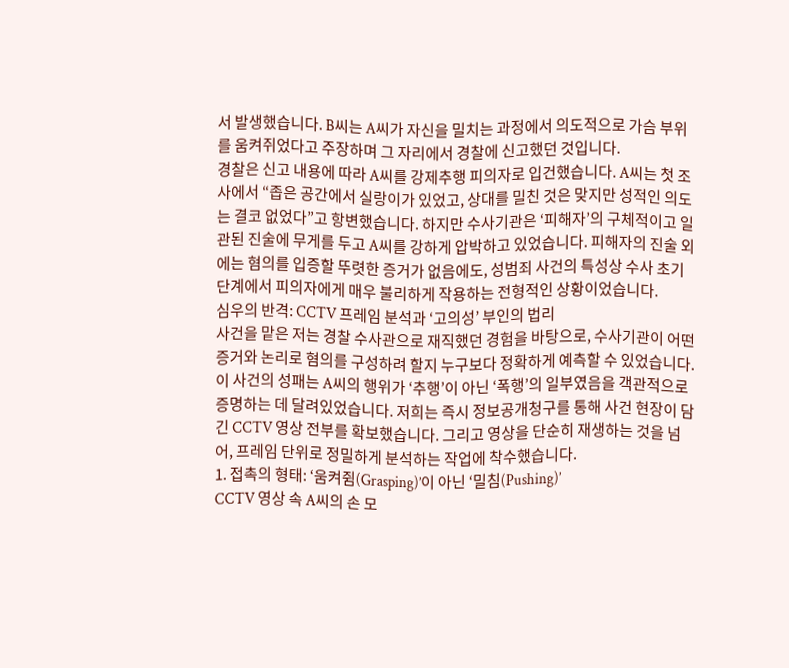서 발생했습니다. B씨는 A씨가 자신을 밀치는 과정에서 의도적으로 가슴 부위를 움켜쥐었다고 주장하며 그 자리에서 경찰에 신고했던 것입니다.
경찰은 신고 내용에 따라 A씨를 강제추행 피의자로 입건했습니다. A씨는 첫 조사에서 “좁은 공간에서 실랑이가 있었고, 상대를 밀친 것은 맞지만 성적인 의도는 결코 없었다”고 항변했습니다. 하지만 수사기관은 ‘피해자’의 구체적이고 일관된 진술에 무게를 두고 A씨를 강하게 압박하고 있었습니다. 피해자의 진술 외에는 혐의를 입증할 뚜렷한 증거가 없음에도, 성범죄 사건의 특성상 수사 초기 단계에서 피의자에게 매우 불리하게 작용하는 전형적인 상황이었습니다.
심우의 반격: CCTV 프레임 분석과 ‘고의성’ 부인의 법리
사건을 맡은 저는 경찰 수사관으로 재직했던 경험을 바탕으로, 수사기관이 어떤 증거와 논리로 혐의를 구성하려 할지 누구보다 정확하게 예측할 수 있었습니다. 이 사건의 성패는 A씨의 행위가 ‘추행’이 아닌 ‘폭행’의 일부였음을 객관적으로 증명하는 데 달려있었습니다. 저희는 즉시 정보공개청구를 통해 사건 현장이 담긴 CCTV 영상 전부를 확보했습니다. 그리고 영상을 단순히 재생하는 것을 넘어, 프레임 단위로 정밀하게 분석하는 작업에 착수했습니다.
1. 접촉의 형태: ‘움켜쥠(Grasping)’이 아닌 ‘밀침(Pushing)’
CCTV 영상 속 A씨의 손 모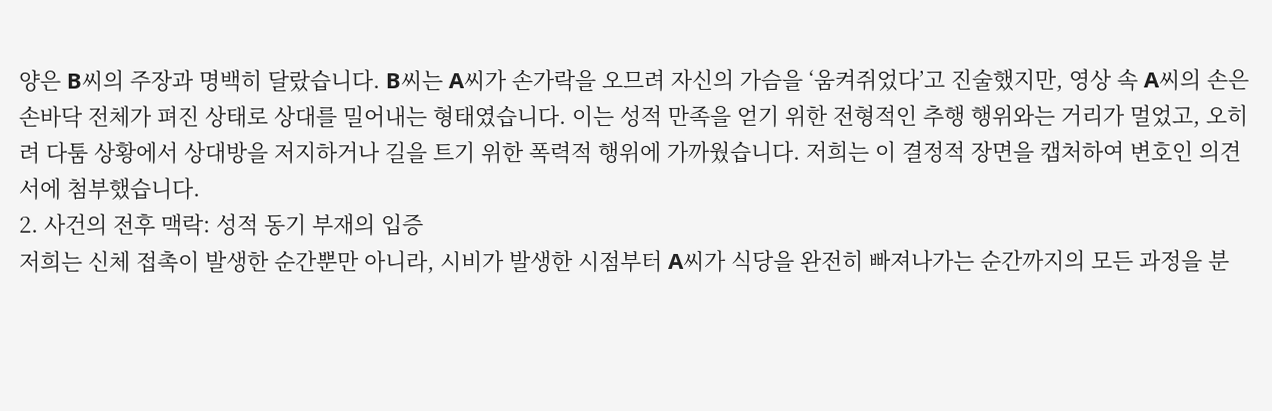양은 B씨의 주장과 명백히 달랐습니다. B씨는 A씨가 손가락을 오므려 자신의 가슴을 ‘움켜쥐었다’고 진술했지만, 영상 속 A씨의 손은 손바닥 전체가 펴진 상태로 상대를 밀어내는 형태였습니다. 이는 성적 만족을 얻기 위한 전형적인 추행 행위와는 거리가 멀었고, 오히려 다툼 상황에서 상대방을 저지하거나 길을 트기 위한 폭력적 행위에 가까웠습니다. 저희는 이 결정적 장면을 캡처하여 변호인 의견서에 첨부했습니다.
2. 사건의 전후 맥락: 성적 동기 부재의 입증
저희는 신체 접촉이 발생한 순간뿐만 아니라, 시비가 발생한 시점부터 A씨가 식당을 완전히 빠져나가는 순간까지의 모든 과정을 분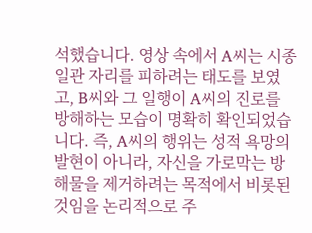석했습니다. 영상 속에서 A씨는 시종일관 자리를 피하려는 태도를 보였고, B씨와 그 일행이 A씨의 진로를 방해하는 모습이 명확히 확인되었습니다. 즉, A씨의 행위는 성적 욕망의 발현이 아니라, 자신을 가로막는 방해물을 제거하려는 목적에서 비롯된 것임을 논리적으로 주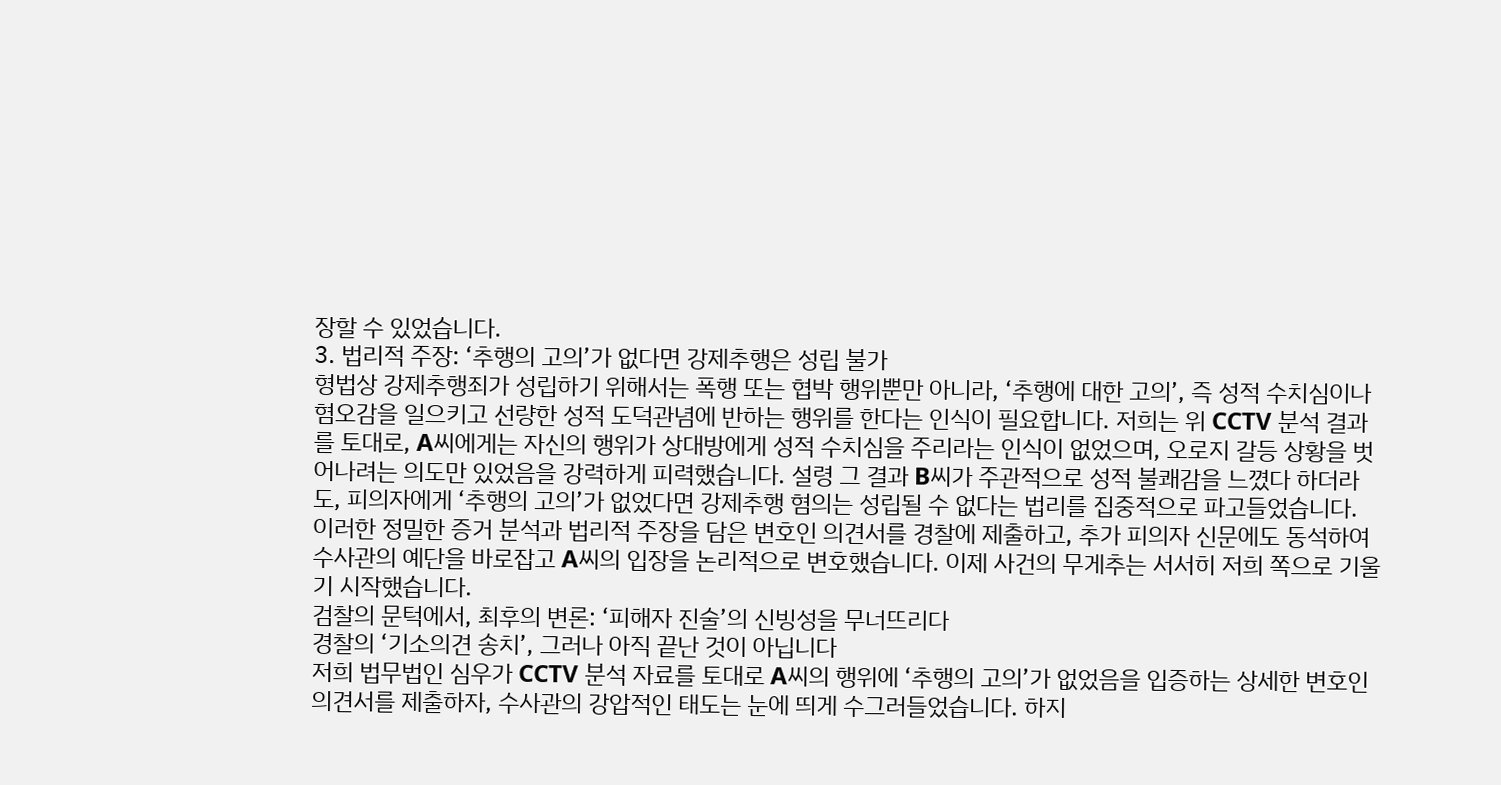장할 수 있었습니다.
3. 법리적 주장: ‘추행의 고의’가 없다면 강제추행은 성립 불가
형법상 강제추행죄가 성립하기 위해서는 폭행 또는 협박 행위뿐만 아니라, ‘추행에 대한 고의’, 즉 성적 수치심이나 혐오감을 일으키고 선량한 성적 도덕관념에 반하는 행위를 한다는 인식이 필요합니다. 저희는 위 CCTV 분석 결과를 토대로, A씨에게는 자신의 행위가 상대방에게 성적 수치심을 주리라는 인식이 없었으며, 오로지 갈등 상황을 벗어나려는 의도만 있었음을 강력하게 피력했습니다. 설령 그 결과 B씨가 주관적으로 성적 불쾌감을 느꼈다 하더라도, 피의자에게 ‘추행의 고의’가 없었다면 강제추행 혐의는 성립될 수 없다는 법리를 집중적으로 파고들었습니다.
이러한 정밀한 증거 분석과 법리적 주장을 담은 변호인 의견서를 경찰에 제출하고, 추가 피의자 신문에도 동석하여 수사관의 예단을 바로잡고 A씨의 입장을 논리적으로 변호했습니다. 이제 사건의 무게추는 서서히 저희 쪽으로 기울기 시작했습니다.
검찰의 문턱에서, 최후의 변론: ‘피해자 진술’의 신빙성을 무너뜨리다
경찰의 ‘기소의견 송치’, 그러나 아직 끝난 것이 아닙니다
저희 법무법인 심우가 CCTV 분석 자료를 토대로 A씨의 행위에 ‘추행의 고의’가 없었음을 입증하는 상세한 변호인 의견서를 제출하자, 수사관의 강압적인 태도는 눈에 띄게 수그러들었습니다. 하지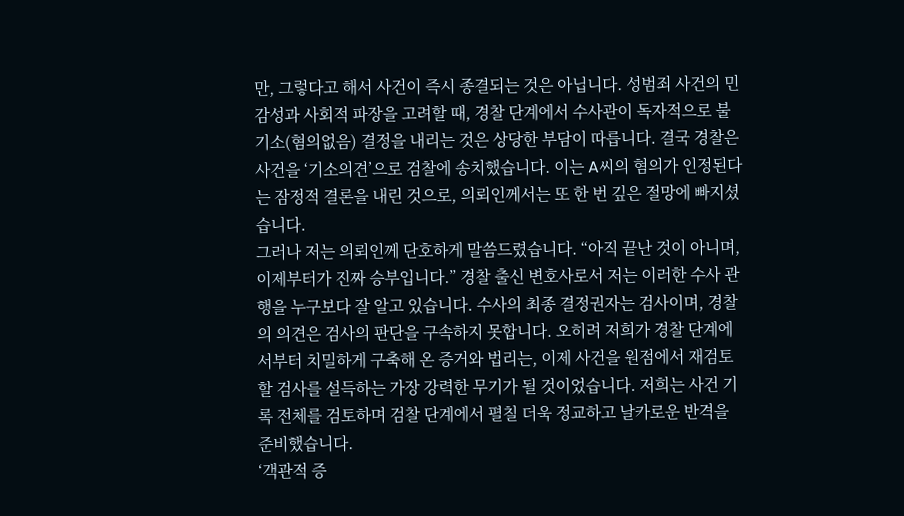만, 그렇다고 해서 사건이 즉시 종결되는 것은 아닙니다. 성범죄 사건의 민감성과 사회적 파장을 고려할 때, 경찰 단계에서 수사관이 독자적으로 불기소(혐의없음) 결정을 내리는 것은 상당한 부담이 따릅니다. 결국 경찰은 사건을 ‘기소의견’으로 검찰에 송치했습니다. 이는 A씨의 혐의가 인정된다는 잠정적 결론을 내린 것으로, 의뢰인께서는 또 한 번 깊은 절망에 빠지셨습니다.
그러나 저는 의뢰인께 단호하게 말씀드렸습니다. “아직 끝난 것이 아니며, 이제부터가 진짜 승부입니다.” 경찰 출신 변호사로서 저는 이러한 수사 관행을 누구보다 잘 알고 있습니다. 수사의 최종 결정권자는 검사이며, 경찰의 의견은 검사의 판단을 구속하지 못합니다. 오히려 저희가 경찰 단계에서부터 치밀하게 구축해 온 증거와 법리는, 이제 사건을 원점에서 재검토할 검사를 설득하는 가장 강력한 무기가 될 것이었습니다. 저희는 사건 기록 전체를 검토하며 검찰 단계에서 펼칠 더욱 정교하고 날카로운 반격을 준비했습니다.
‘객관적 증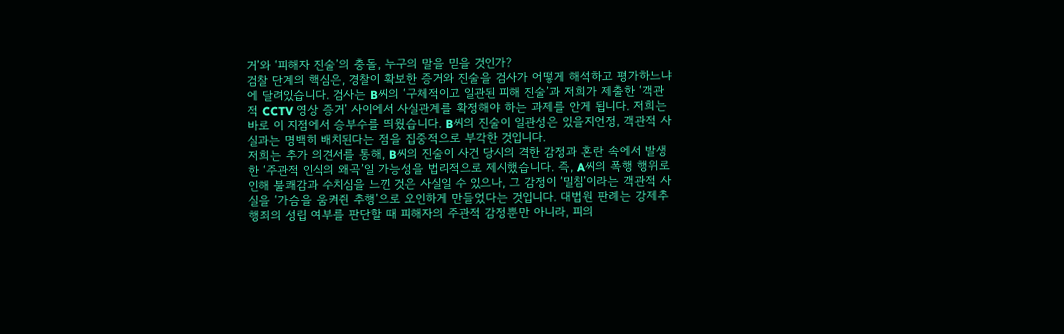거’와 ‘피해자 진술’의 충돌, 누구의 말을 믿을 것인가?
검찰 단계의 핵심은, 경찰이 확보한 증거와 진술을 검사가 어떻게 해석하고 평가하느냐에 달려있습니다. 검사는 B씨의 ‘구체적이고 일관된 피해 진술’과 저희가 제출한 ‘객관적 CCTV 영상 증거’ 사이에서 사실관계를 확정해야 하는 과제를 안게 됩니다. 저희는 바로 이 지점에서 승부수를 띄웠습니다. B씨의 진술이 일관성은 있을지언정, 객관적 사실과는 명백히 배치된다는 점을 집중적으로 부각한 것입니다.
저희는 추가 의견서를 통해, B씨의 진술이 사건 당시의 격한 감정과 혼란 속에서 발생한 ‘주관적 인식의 왜곡’일 가능성을 법리적으로 제시했습니다. 즉, A씨의 폭행 행위로 인해 불쾌감과 수치심을 느낀 것은 사실일 수 있으나, 그 감정이 ‘밀침’이라는 객관적 사실을 ‘가슴을 움켜쥔 추행’으로 오인하게 만들었다는 것입니다. 대법원 판례는 강제추행죄의 성립 여부를 판단할 때 피해자의 주관적 감정뿐만 아니라, 피의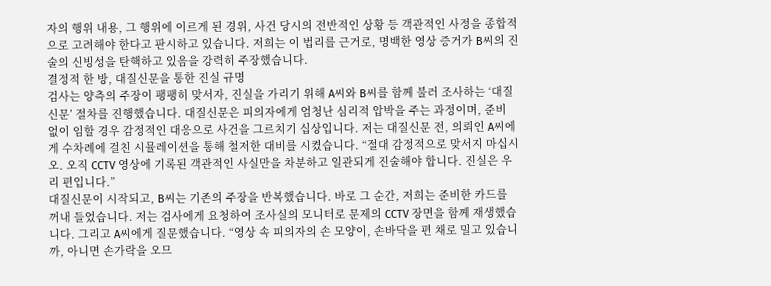자의 행위 내용, 그 행위에 이르게 된 경위, 사건 당시의 전반적인 상황 등 객관적인 사정을 종합적으로 고려해야 한다고 판시하고 있습니다. 저희는 이 법리를 근거로, 명백한 영상 증거가 B씨의 진술의 신빙성을 탄핵하고 있음을 강력히 주장했습니다.
결정적 한 방, 대질신문을 통한 진실 규명
검사는 양측의 주장이 팽팽히 맞서자, 진실을 가리기 위해 A씨와 B씨를 함께 불러 조사하는 ‘대질신문’ 절차를 진행했습니다. 대질신문은 피의자에게 엄청난 심리적 압박을 주는 과정이며, 준비 없이 임할 경우 감정적인 대응으로 사건을 그르치기 십상입니다. 저는 대질신문 전, 의뢰인 A씨에게 수차례에 걸친 시뮬레이션을 통해 철저한 대비를 시켰습니다. “절대 감정적으로 맞서지 마십시오. 오직 CCTV 영상에 기록된 객관적인 사실만을 차분하고 일관되게 진술해야 합니다. 진실은 우리 편입니다.”
대질신문이 시작되고, B씨는 기존의 주장을 반복했습니다. 바로 그 순간, 저희는 준비한 카드를 꺼내 들었습니다. 저는 검사에게 요청하여 조사실의 모니터로 문제의 CCTV 장면을 함께 재생했습니다. 그리고 A씨에게 질문했습니다. “영상 속 피의자의 손 모양이, 손바닥을 편 채로 밀고 있습니까, 아니면 손가락을 오므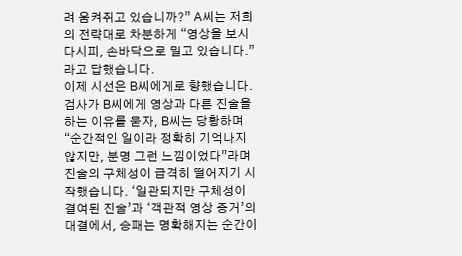려 움켜쥐고 있습니까?” A씨는 저희의 전략대로 차분하게 “영상을 보시다시피, 손바닥으로 밀고 있습니다.”라고 답했습니다.
이제 시선은 B씨에게로 향했습니다. 검사가 B씨에게 영상과 다른 진술을 하는 이유를 묻자, B씨는 당황하며 “순간적인 일이라 정확히 기억나지 않지만, 분명 그런 느낌이었다”라며 진술의 구체성이 급격히 떨어지기 시작했습니다. ‘일관되지만 구체성이 결여된 진술’과 ‘객관적 영상 증거’의 대결에서, 승패는 명확해지는 순간이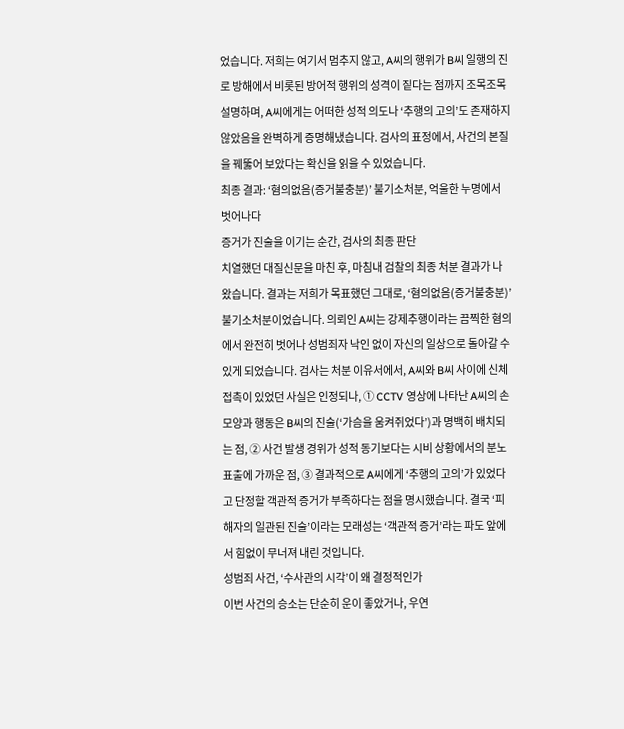었습니다. 저희는 여기서 멈추지 않고, A씨의 행위가 B씨 일행의 진로 방해에서 비롯된 방어적 행위의 성격이 짙다는 점까지 조목조목 설명하며, A씨에게는 어떠한 성적 의도나 ‘추행의 고의’도 존재하지 않았음을 완벽하게 증명해냈습니다. 검사의 표정에서, 사건의 본질을 꿰뚫어 보았다는 확신을 읽을 수 있었습니다.
최종 결과: ‘혐의없음(증거불충분)’ 불기소처분, 억울한 누명에서 벗어나다
증거가 진술을 이기는 순간, 검사의 최종 판단
치열했던 대질신문을 마친 후, 마침내 검찰의 최종 처분 결과가 나왔습니다. 결과는 저희가 목표했던 그대로, ‘혐의없음(증거불충분)’ 불기소처분이었습니다. 의뢰인 A씨는 강제추행이라는 끔찍한 혐의에서 완전히 벗어나 성범죄자 낙인 없이 자신의 일상으로 돌아갈 수 있게 되었습니다. 검사는 처분 이유서에서, A씨와 B씨 사이에 신체 접촉이 있었던 사실은 인정되나, ① CCTV 영상에 나타난 A씨의 손 모양과 행동은 B씨의 진술(‘가슴을 움켜쥐었다’)과 명백히 배치되는 점, ② 사건 발생 경위가 성적 동기보다는 시비 상황에서의 분노 표출에 가까운 점, ③ 결과적으로 A씨에게 ‘추행의 고의’가 있었다고 단정할 객관적 증거가 부족하다는 점을 명시했습니다. 결국 ‘피해자의 일관된 진술’이라는 모래성는 ‘객관적 증거’라는 파도 앞에서 힘없이 무너져 내린 것입니다.
성범죄 사건, ‘수사관의 시각’이 왜 결정적인가
이번 사건의 승소는 단순히 운이 좋았거나, 우연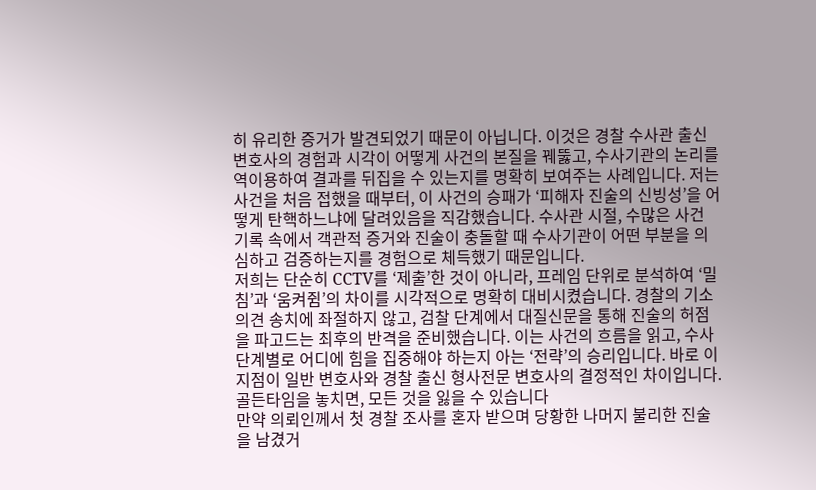히 유리한 증거가 발견되었기 때문이 아닙니다. 이것은 경찰 수사관 출신 변호사의 경험과 시각이 어떻게 사건의 본질을 꿰뚫고, 수사기관의 논리를 역이용하여 결과를 뒤집을 수 있는지를 명확히 보여주는 사례입니다. 저는 사건을 처음 접했을 때부터, 이 사건의 승패가 ‘피해자 진술의 신빙성’을 어떻게 탄핵하느냐에 달려있음을 직감했습니다. 수사관 시절, 수많은 사건 기록 속에서 객관적 증거와 진술이 충돌할 때 수사기관이 어떤 부분을 의심하고 검증하는지를 경험으로 체득했기 때문입니다.
저희는 단순히 CCTV를 ‘제출’한 것이 아니라, 프레임 단위로 분석하여 ‘밀침’과 ‘움켜쥠’의 차이를 시각적으로 명확히 대비시켰습니다. 경찰의 기소의견 송치에 좌절하지 않고, 검찰 단계에서 대질신문을 통해 진술의 허점을 파고드는 최후의 반격을 준비했습니다. 이는 사건의 흐름을 읽고, 수사 단계별로 어디에 힘을 집중해야 하는지 아는 ‘전략’의 승리입니다. 바로 이 지점이 일반 변호사와 경찰 출신 형사전문 변호사의 결정적인 차이입니다.
골든타임을 놓치면, 모든 것을 잃을 수 있습니다
만약 의뢰인께서 첫 경찰 조사를 혼자 받으며 당황한 나머지 불리한 진술을 남겼거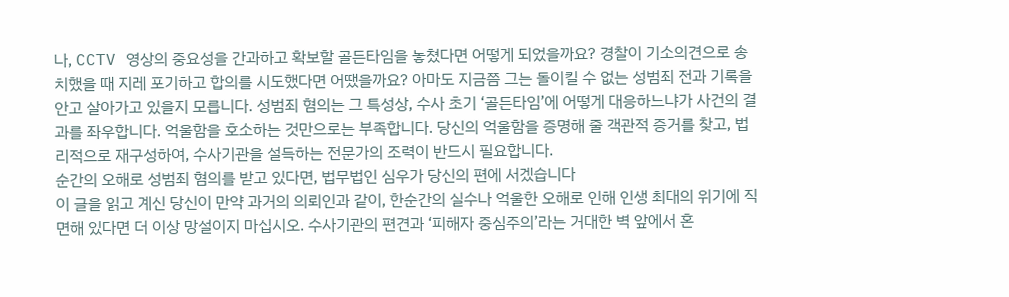나, CCTV 영상의 중요성을 간과하고 확보할 골든타임을 놓쳤다면 어떻게 되었을까요? 경찰이 기소의견으로 송치했을 때 지레 포기하고 합의를 시도했다면 어땠을까요? 아마도 지금쯤 그는 돌이킬 수 없는 성범죄 전과 기록을 안고 살아가고 있을지 모릅니다. 성범죄 혐의는 그 특성상, 수사 초기 ‘골든타임’에 어떻게 대응하느냐가 사건의 결과를 좌우합니다. 억울함을 호소하는 것만으로는 부족합니다. 당신의 억울함을 증명해 줄 객관적 증거를 찾고, 법리적으로 재구성하여, 수사기관을 설득하는 전문가의 조력이 반드시 필요합니다.
순간의 오해로 성범죄 혐의를 받고 있다면, 법무법인 심우가 당신의 편에 서겠습니다
이 글을 읽고 계신 당신이 만약 과거의 의뢰인과 같이, 한순간의 실수나 억울한 오해로 인해 인생 최대의 위기에 직면해 있다면 더 이상 망설이지 마십시오. 수사기관의 편견과 ‘피해자 중심주의’라는 거대한 벽 앞에서 혼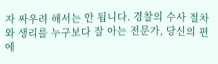자 싸우려 해서는 안 됩니다. 경찰의 수사 절차와 생리를 누구보다 잘 아는 전문가, 당신의 편에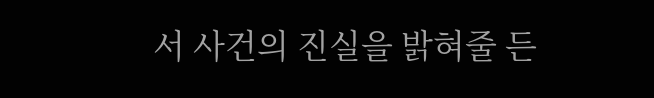서 사건의 진실을 밝혀줄 든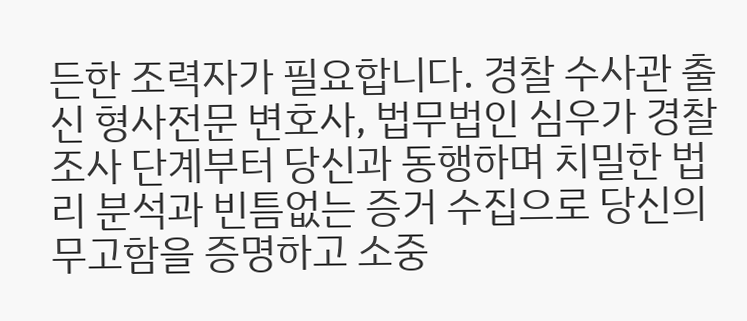든한 조력자가 필요합니다. 경찰 수사관 출신 형사전문 변호사, 법무법인 심우가 경찰 조사 단계부터 당신과 동행하며 치밀한 법리 분석과 빈틈없는 증거 수집으로 당신의 무고함을 증명하고 소중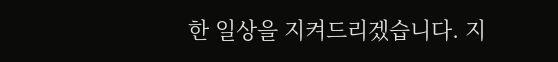한 일상을 지켜드리겠습니다. 지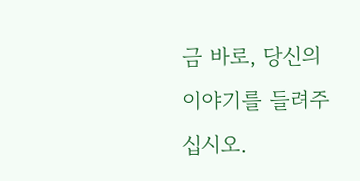금 바로, 당신의 이야기를 들려주십시오.